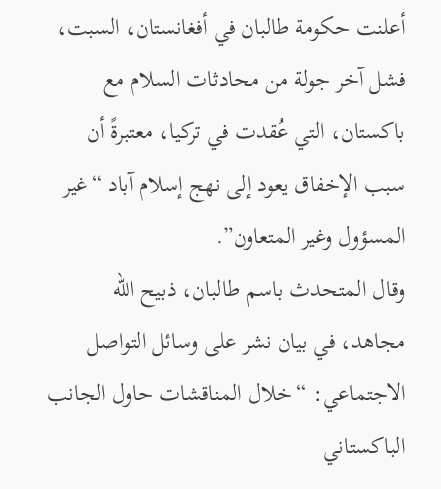أعلنت حكومة طالبان في أفغانستان، السبت، فشل آخر جولة من محادثات السلام مع باكستان، التي عُقدت في تركيا، معتبرةً أن سبب الإخفاق يعود إلى نهج إسلام آباد “غير المسؤول وغير المتعاون”.
وقال المتحدث باسم طالبان، ذبيح الله مجاهد، في بيان نشر على وسائل التواصل الاجتماعي: “خلال المناقشات حاول الجانب الباكستاني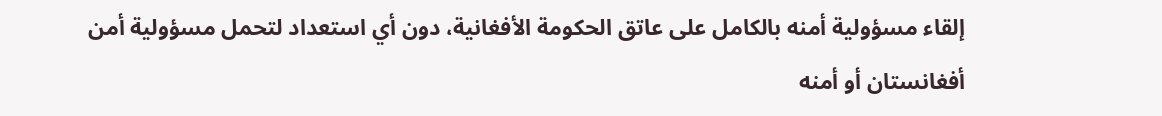إلقاء مسؤولية أمنه بالكامل على عاتق الحكومة الأفغانية، دون أي استعداد لتحمل مسؤولية أمن أفغانستان أو أمنه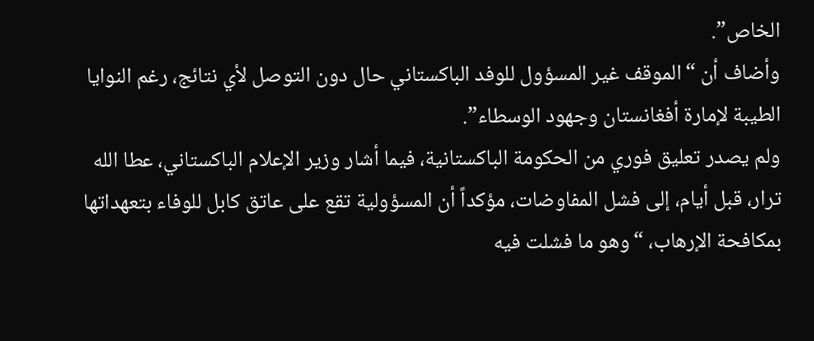الخاص”.
وأضاف أن “الموقف غير المسؤول للوفد الباكستاني حال دون التوصل لأي نتائج، رغم النوايا الطيبة لإمارة أفغانستان وجهود الوسطاء”.
ولم يصدر تعليق فوري من الحكومة الباكستانية، فيما أشار وزير الإعلام الباكستاني، عطا الله ترار، قبل أيام، إلى فشل المفاوضات، مؤكداً أن المسؤولية تقع على عاتق كابل للوفاء بتعهداتها بمكافحة الإرهاب، “وهو ما فشلت فيه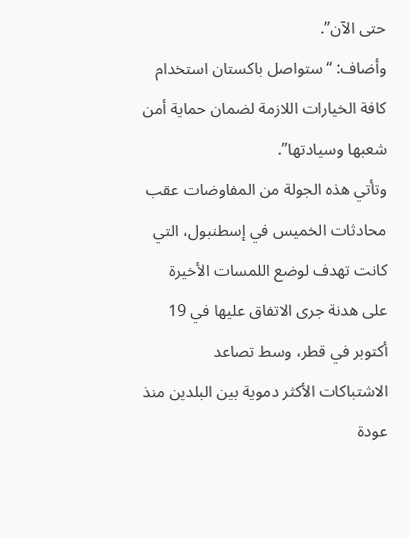حتى الآن”.
وأضاف: “ستواصل باكستان استخدام كافة الخيارات اللازمة لضمان حماية أمن شعبها وسيادتها”.
وتأتي هذه الجولة من المفاوضات عقب محادثات الخميس في إسطنبول، التي كانت تهدف لوضع اللمسات الأخيرة على هدنة جرى الاتفاق عليها في 19 أكتوبر في قطر، وسط تصاعد الاشتباكات الأكثر دموية بين البلدين منذ عودة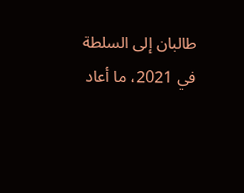طالبان إلى السلطة في 2021، ما أعاد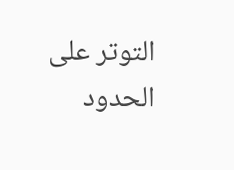التوتر على الحدود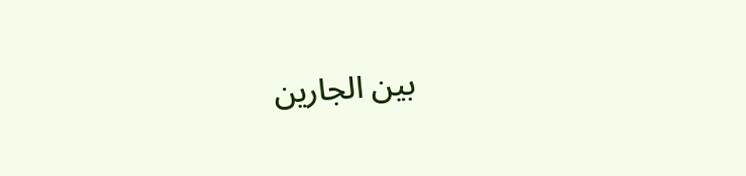بين الجارين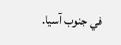في جنوب آسيا.